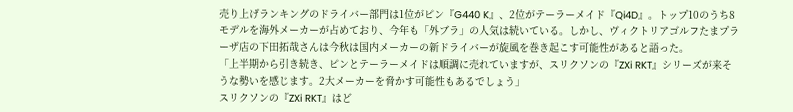売り上げランキングのドライバー部門は1位がピン『G440 K』、2位がテーラーメイド『Qi4D』。トップ10のうち8モデルを海外メーカーが占めており、今年も「外ブラ」の人気は続いている。しかし、ヴィクトリアゴルフたまプラーザ店の下田拓哉さんは今秋は国内メーカーの新ドライバーが旋風を巻き起こす可能性があると語った。
「上半期から引き続き、ピンとテーラーメイドは順調に売れていますが、スリクソンの『ZXi RKT』シリーズが来そうな勢いを感じます。2大メーカーを脅かす可能性もあるでしょう」
スリクソンの『ZXi RKT』はど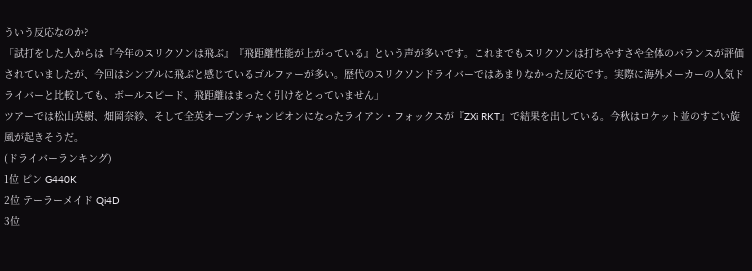ういう反応なのか?
「試打をした人からは『今年のスリクソンは飛ぶ』『飛距離性能が上がっている』という声が多いです。これまでもスリクソンは打ちやすさや全体のバランスが評価されていましたが、今回はシンプルに飛ぶと感じているゴルファーが多い。歴代のスリクソンドライバーではあまりなかった反応です。実際に海外メーカーの人気ドライバーと比較しても、ボールスピード、飛距離はまったく引けをとっていません」
ツアーでは松山英樹、畑岡奈紗、そして全英オープンチャンピオンになったライアン・フォックスが『ZXi RKT』で結果を出している。今秋はロケット並のすごい旋風が起きそうだ。
(ドライバーランキング)
1位 ピン G440K
2位 テーラーメイド Qi4D
3位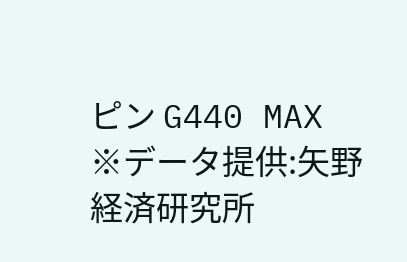ピン G440 MAX
※データ提供:矢野経済研究所